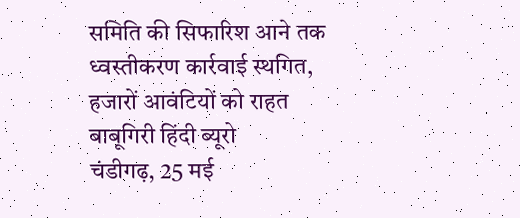समिति की सिफारिश आने तक ध्वस्तीकरण कार्रवाई स्थगित, हजारों आवंटियों को राहत
बाबूगिरी हिंदी ब्यूरो
चंडीगढ़, 25 मई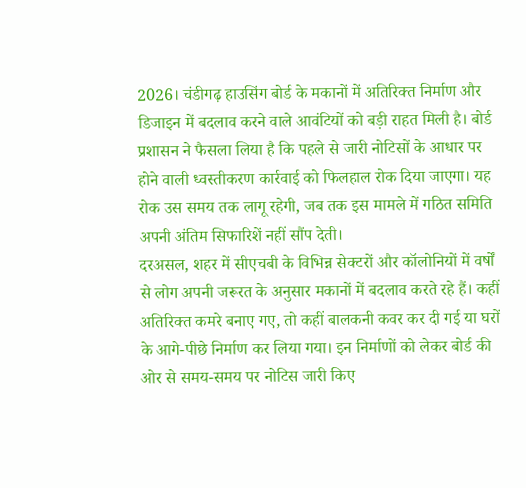2026। चंडीगढ़ हाउसिंग बोर्ड के मकानों में अतिरिक्त निर्माण और डिजाइन में बदलाव करने वाले आवंटियों को बड़ी राहत मिली है। बोर्ड प्रशासन ने फैसला लिया है कि पहले से जारी नोटिसों के आधार पर होने वाली ध्वस्तीकरण कार्रवाई को फिलहाल रोक दिया जाएगा। यह रोक उस समय तक लागू रहेगी, जब तक इस मामले में गठित समिति अपनी अंतिम सिफारिशें नहीं सौंप देती।
दरअसल, शहर में सीएचबी के विभिन्न सेक्टरों और कॉलोनियों में वर्षों से लोग अपनी जरूरत के अनुसार मकानों में बदलाव करते रहे हैं। कहीं अतिरिक्त कमरे बनाए गए, तो कहीं बालकनी कवर कर दी गई या घरों के आगे-पीछे निर्माण कर लिया गया। इन निर्माणों को लेकर बोर्ड की ओर से समय-समय पर नोटिस जारी किए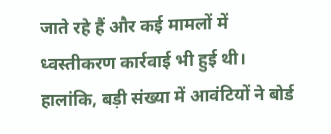जाते रहे हैं और कई मामलों में ध्वस्तीकरण कार्रवाई भी हुई थी।
हालांकि, बड़ी संख्या में आवंटियों ने बोर्ड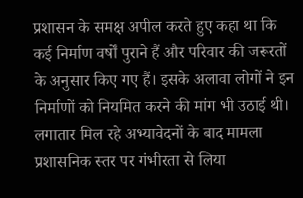प्रशासन के समक्ष अपील करते हुए कहा था कि कई निर्माण वर्षों पुराने हैं और परिवार की जरूरतों के अनुसार किए गए हैं। इसके अलावा लोगों ने इन निर्माणों को नियमित करने की मांग भी उठाई थी। लगातार मिल रहे अभ्यावेदनों के बाद मामला प्रशासनिक स्तर पर गंभीरता से लिया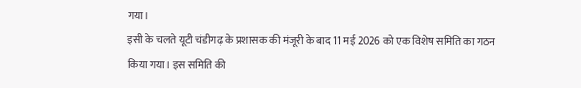गया।
इसी के चलते यूटी चंडीगढ़ के प्रशासक की मंजूरी के बाद 11 मई 2026 को एक विशेष समिति का गठन किया गया। इस समिति की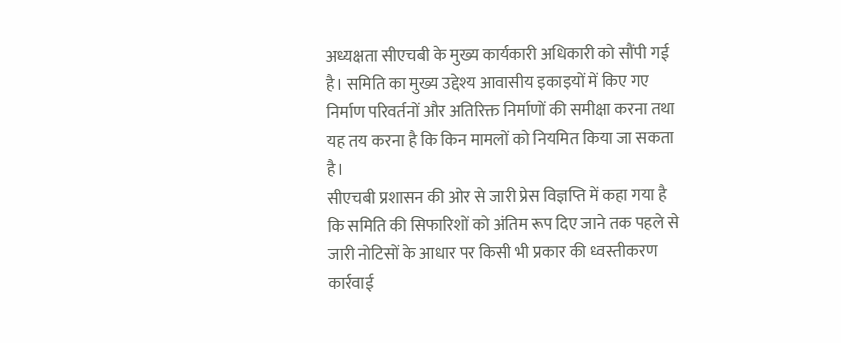अध्यक्षता सीएचबी के मुख्य कार्यकारी अधिकारी को सौंपी गई है। समिति का मुख्य उद्देश्य आवासीय इकाइयों में किए गए निर्माण परिवर्तनों और अतिरिक्त निर्माणों की समीक्षा करना तथा यह तय करना है कि किन मामलों को नियमित किया जा सकता है।
सीएचबी प्रशासन की ओर से जारी प्रेस विज्ञप्ति में कहा गया है कि समिति की सिफारिशों को अंतिम रूप दिए जाने तक पहले से जारी नोटिसों के आधार पर किसी भी प्रकार की ध्वस्तीकरण कार्रवाई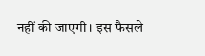नहीं की जाएगी। इस फैसले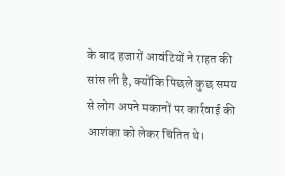के बाद हजारों आवंटियों ने राहत की सांस ली है, क्योंकि पिछले कुछ समय से लोग अपने मकानों पर कार्रवाई की आशंका को लेकर चिंतित थे।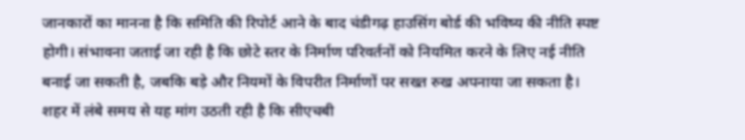जानकारों का मानना है कि समिति की रिपोर्ट आने के बाद चंडीगढ़ हाउसिंग बोर्ड की भविष्य की नीति स्पष्ट होगी। संभावना जताई जा रही है कि छोटे स्तर के निर्माण परिवर्तनों को नियमित करने के लिए नई नीति बनाई जा सकती है, जबकि बड़े और नियमों के विपरीत निर्माणों पर सख्त रुख अपनाया जा सकता है।
शहर में लंबे समय से यह मांग उठती रही है कि सीएचबी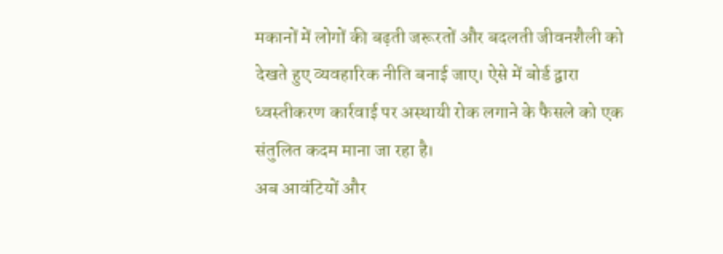मकानों में लोगों की बढ़ती जरूरतों और बदलती जीवनशैली को देखते हुए व्यवहारिक नीति बनाई जाए। ऐसे में बोर्ड द्वारा ध्वस्तीकरण कार्रवाई पर अस्थायी रोक लगाने के फैसले को एक संतुलित कदम माना जा रहा है।
अब आवंटियों और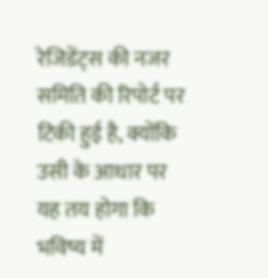रेजिडेंट्स की नजर समिति की रिपोर्ट पर टिकी हुई है, क्योंकि उसी के आधार पर यह तय होगा कि भविष्य में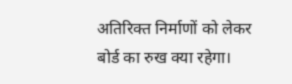अतिरिक्त निर्माणों को लेकर बोर्ड का रुख क्या रहेगा।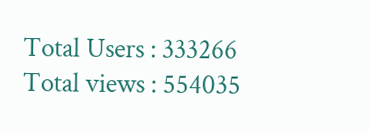Total Users : 333266
Total views : 554035